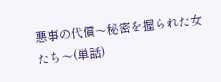悪事の代償〜秘密を握られた女たち〜(単話)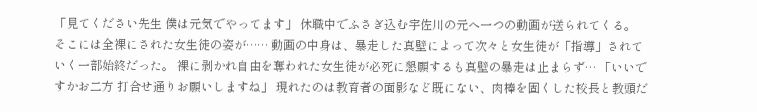「見てください先生 僕は元気でやってます」 休職中でふさぎ込む宇佐川の元へ一つの動画が送られてくる。 そこには全裸にされた女生徒の姿が…… 動画の中身は、暴走した真壁によって次々と女生徒が「指導」されていく一部始終だった。 裸に剥かれ自由を奪われた女生徒が必死に懇願するも真壁の暴走は止まらず… 「いいですかお二方 打合せ通りお願いしますね」 現れたのは教育者の面影など既にない、肉棒を固くした校長と教頭だ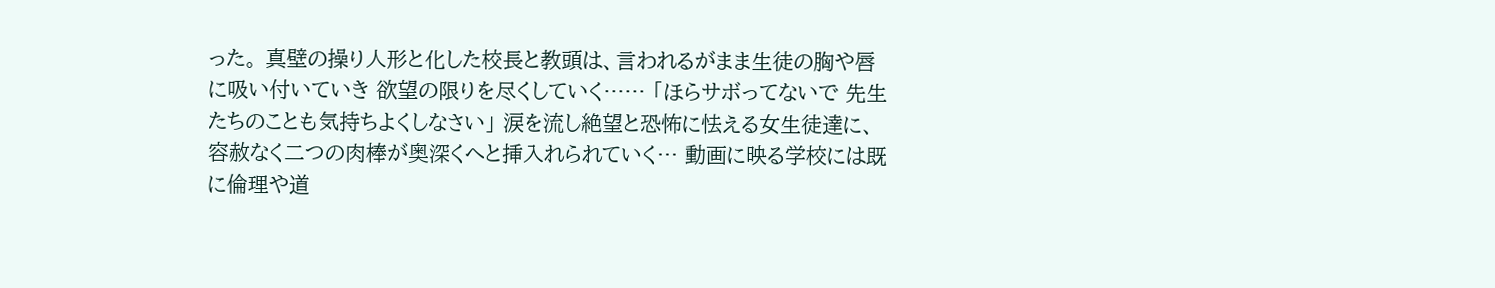った。 真壁の操り人形と化した校長と教頭は、言われるがまま生徒の胸や唇に吸い付いていき 欲望の限りを尽くしていく…… 「ほらサボってないで 先生たちのことも気持ちよくしなさい」 涙を流し絶望と恐怖に怯える女生徒達に、容赦なく二つの肉棒が奥深くへと挿入れられていく… 動画に映る学校には既に倫理や道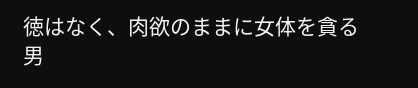徳はなく、肉欲のままに女体を貪る男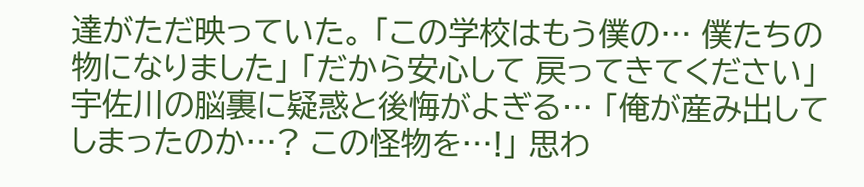達がただ映っていた。 「この学校はもう僕の… 僕たちの物になりました」 「だから安心して 戻ってきてください」 宇佐川の脳裏に疑惑と後悔がよぎる… 「俺が産み出してしまったのか…? この怪物を…!」 思わ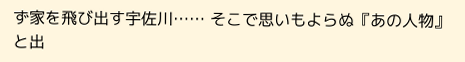ず家を飛び出す宇佐川…… そこで思いもよらぬ『あの人物』と出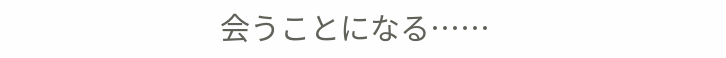会うことになる……